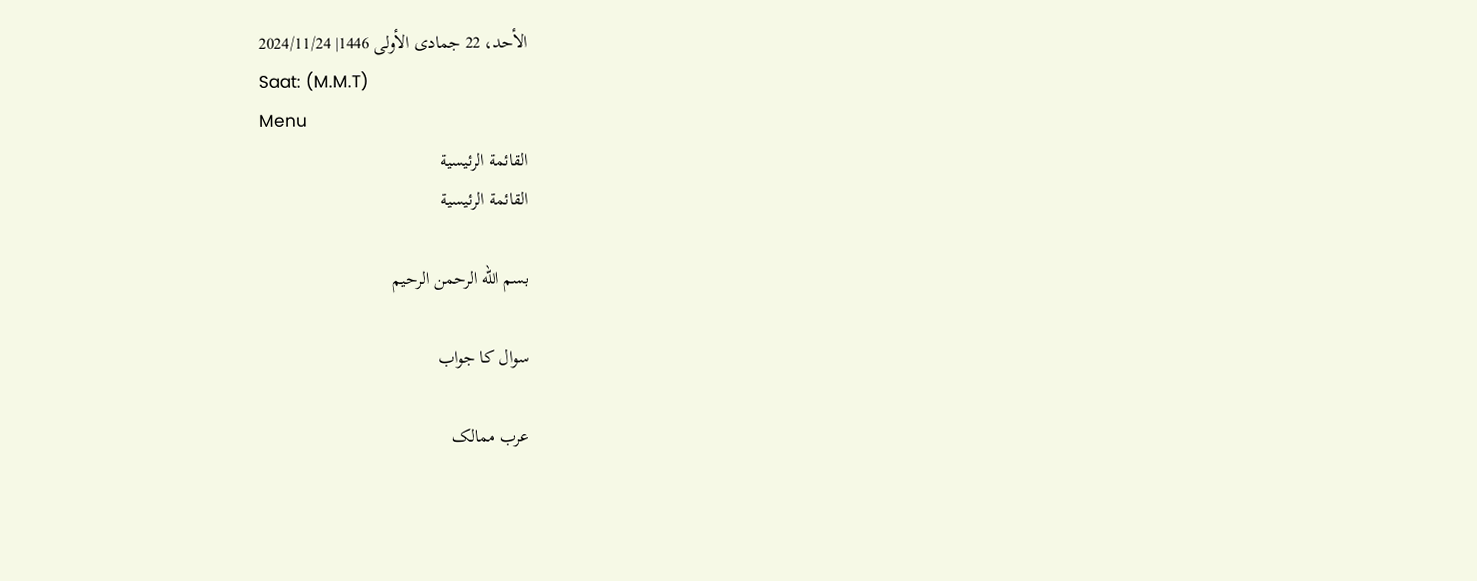الأحد، 22 جمادى الأولى 1446| 2024/11/24
Saat: (M.M.T)
Menu
القائمة الرئيسية
القائمة الرئيسية

بسم الله الرحمن الرحيم

سوال کا جواب

عرب ممالک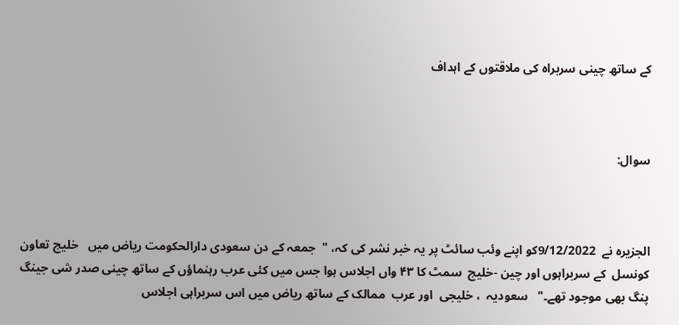کے ساتھ چینی سربراہ کی ملاقتوں کے اہداف



سوال:



الجزیرہ نے  9/12/2022کو اپنے وئب سائٹ پر یہ خبر نشر کی کہ، "  جمعہ کے دن سعودی دارالحکومت ریاض میں   خلیج تعاون کونسل  کے سربراہوں اور چین -خلیج  سمٹ کا ۴۳ واں اجلاس ہوا جس میں کئی عرب رہنماؤں کے ساتھ چینی صدر شی جینگ پنگ بھی موجود تھے۔"   سعودیہ  ، خلیجی  اور عرب  ممالک کے ساتھ ریاض میں اس سربراہی اجلاس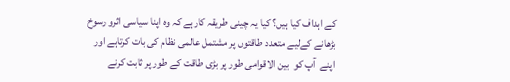کے اہداف کیا ہیں؟ کیا یہ چینی طریقہ کارہے کہ وہ اپنا سیاسی اثرو رسوخ بڑھانے کےلیے متعدد طاقتوں پر مشتمل عالمی نظام کی بات کرتاہے اور اپنے  آپ کو  بین الاقوامی طور پر بڑی طاقت کے طور پر ثابت کرنے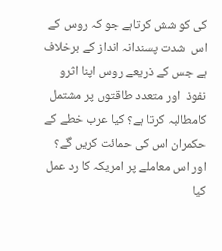کی کو شش کرتاہے جو کہ روس کے اس  شدت پسندانہ انداز کے برخلاف ہے جس کے ذریعے روس اپنا اثرو نفوذ  اور متعدد طاقتوں پر مشتمل کامطالبہ کرتا ہے؟ کیا عرب خطے کے حکمران اس کی حمائت کریں گے؟ اور اس معاملے پر امریکہ کا رد عمل کیا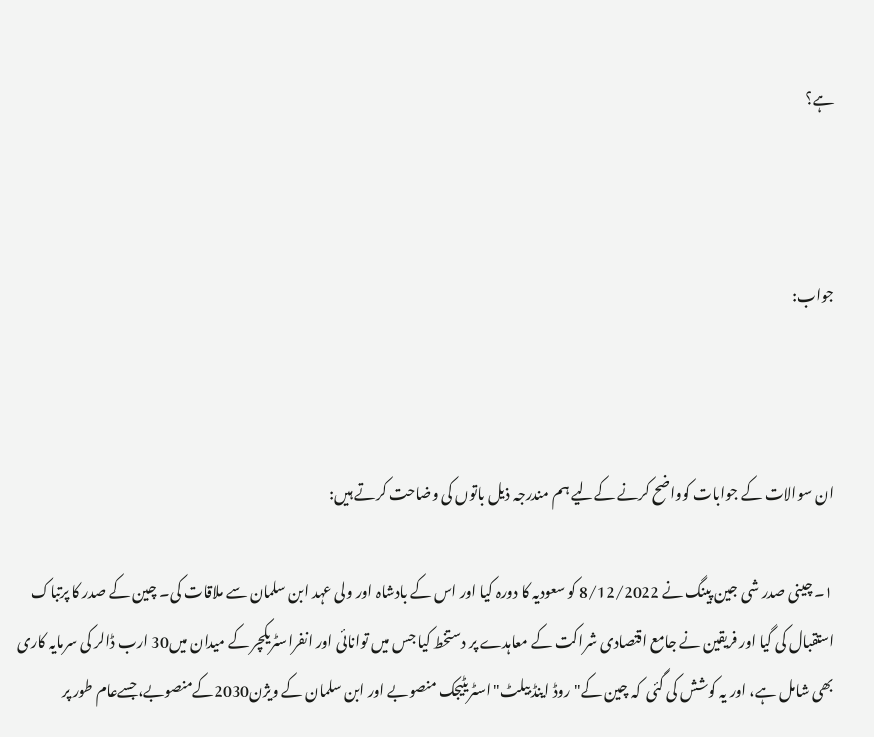ہے؟



جواب:



ان سوالات کے جوابات کوواضح کرنے کےلیے ہم مندرجہ ذیل باتوں کی وضاحت کرتے ہیں:

۱۔ چینی صدر شی جین پینگ نے 8/12/2022 کو سعودیہ کا دورہ کیا اور اس کے بادشاہ اور ولی عہد ابن سلمان سے ملاقات کی۔ چین کے صدر کا پرتباک استقبال کی گیا اور فریقین نے جامع اقتصادی شراکت کے معاہدے پر دستخط کیا جس میں توانائی اور انفراسٹریکچر کے میدان میں30 ارب ڈالر کی سرمایہ کاری بھی شامل ہے، اور یہ کوشش کی گئی  کہ چین کے"روڈ اینڈ بیلٹ"اسٹریٹیجک منصوبے اور ابن سلمان کے ویژن2030کےمنصوبے،جسےعام طور پر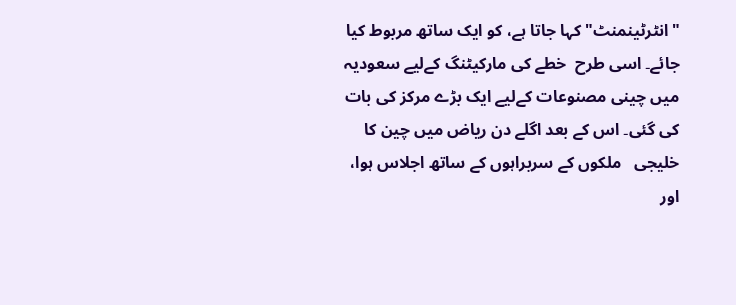"انٹرٹینمنٹ" کہا جاتا ہے، کو ایک ساتھ مربوط کیا جائے۔ اسی طرح  خطے کی مارکیٹنگ کےلیے سعودیہ میں چینی مصنوعات کےلیے ایک بڑے مرکز کی بات کی گئی۔ اس کے بعد اگلے دن ریاض میں چین کا خلیجی   ملکوں کے سربراہوں کے ساتھ اجلاس ہوا، اور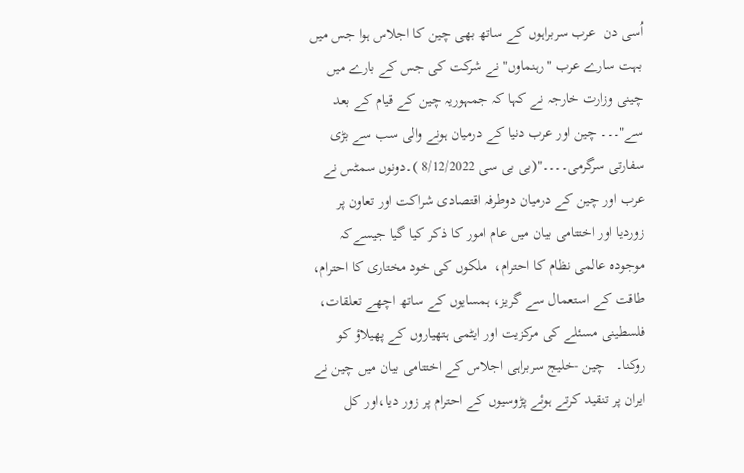اُسی دن  عرب سربراہوں کے ساتھ بھی چین کا اجلاس ہوا جس میں  بہت سارے عرب "رہنماوں" نے شرکت کی جس کے بارے میں چینی وزارت خارجہ نے کہا کہ جمہوریہ چین کے قیام کے بعد سے"۔۔۔ چین اور عرب دنیا کے درمیان ہونے والی سب سے بڑی سفارتی سرگرمی۔۔۔۔"(بی بی سی 8/12/2022 )۔دونوں سمٹس نے عرب اور چین کے درمیان دوطرفہ اقتصادی شراکت اور تعاون پر زوردیا اور اختتامی بیان میں عام امور کا ذکر کیا گیا جیسےکہ موجودہ عالمی نظام کا احترام،  ملکوں کی خود مختاری کا احترام، طاقت کے استعمال سے گریز، ہمسایوں کے ساتھ اچھے تعلقات، فلسطینی مسئلے کی مرکزیت اور ایٹمی ہتھیاروں کے پھیلاؤ کو روکنا۔   چین -خلیج سربراہی اجلاس کے اختتامی بیان میں چین نے ایران پر تنقید کرتے ہوئے پڑوسیوں کے احترام پر زور دیا،اور کل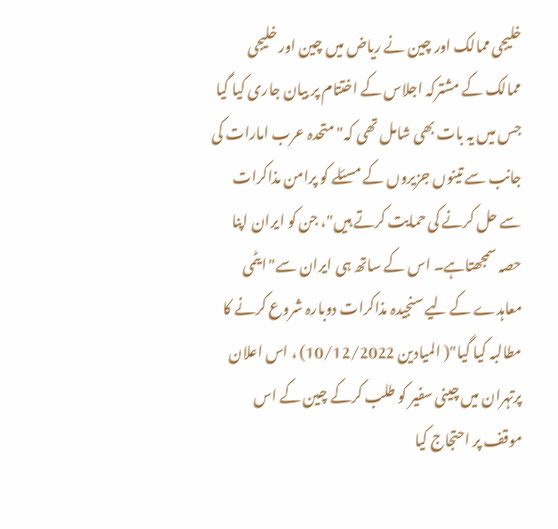خلیجی ممالک اور چین نے ریاض میں چین اور خلیجی ممالک کے مشترکہ اجلاس کے اختتام پر بیان جاری کیا گیا جس میں یہ بات بھی شامل تھی کہ" متحدہ عرب امارات کی جانب سے تینوں جزیروں کے مسئلے کو پرامن مذاکرات سے حل کرنے کی حمایت کرتے ہیں"، جن کو ایران اپنا حصہ سمجھتاہے۔ اس کے ساتھ ہی ایران سے"ایٹمی معاہدے کے لیے سنجیدہ مذاکرات دوبارہ شروع کرنے کا مطالبہ کیا گیا"( المیادین 10/12/2022) ، اس اعلان پرتہران میں چینی سفیر کو طلب کرکے چین کے اس موقف پر احتجاج کیا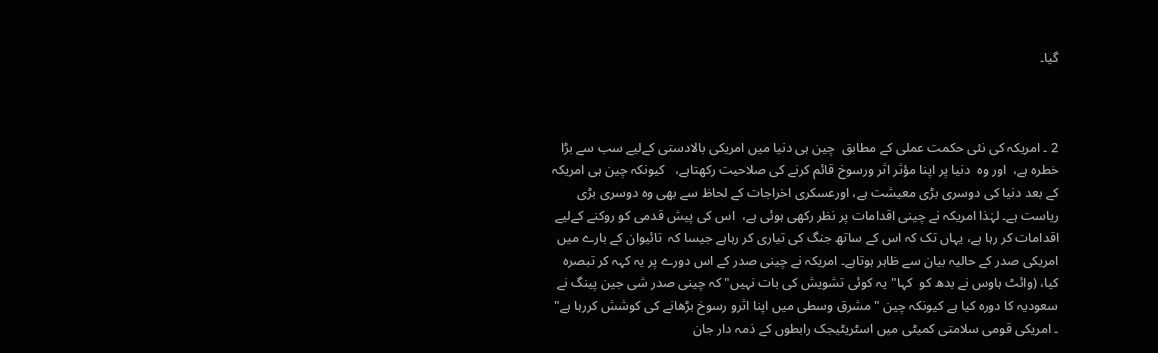گیا۔



2 ۔ امریکہ کی نئی حکمت عملی کے مطابق  چین ہی دنیا میں امریکی بالادستی کےلیے سب سے بڑا خطرہ ہے،  اور وہ  دنیا پر اپنا مؤثر اثر ورسوخ قائم کرنے کی صلاحیت رکھتاہے،   کیونکہ چین ہی امریکہ کے بعد دنیا کی دوسری بڑی معیشت ہے، اورعسکری اخراجات کے لحاظ سے بھی وہ دوسری بڑی ریاست ہے۔ لہٰذا امریکہ نے چینی اقدامات پر نظر رکھی ہوئی ہے،  اس کی پیش قدمی کو روکنے کےلیے اقدامات کر رہا ہے، یہاں تک کہ اس کے ساتھ جنگ کی تیاری کر رہاہے جیسا کہ  تائیوان کے بارے میں امریکی صدر کے حالیہ بیان سے ظاہر ہوتاہے۔ امریکہ نے چینی صدر کے اس دورے پر یہ کہہ کر تبصرہ کیا، (وائٹ ہاوس نے بدھ کو  کہا"یہ کوئی تشویش کی بات نہیں" کہ چینی صدر شی جین پینگ نے سعودیہ کا دورہ کیا ہے کیونکہ چین " مشرق وسطی میں اپنا اثرو رسوخ بڑھانے کی کوشش کررہا ہے" ۔ امریکی قومی سلامتی کمیٹی میں اسٹریٹیجک رابطوں کے ذمہ دار جان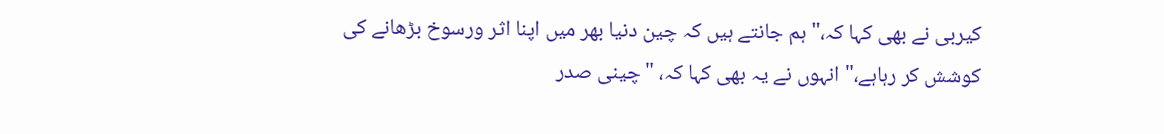کیربی نے بھی کہا کہ،" ہم جانتے ہیں کہ چین دنیا بھر میں اپنا اثر ورسوخ بڑھانے کی کوشش کر رہاہے،" انہوں نے یہ بھی کہا کہ، " چینی صدر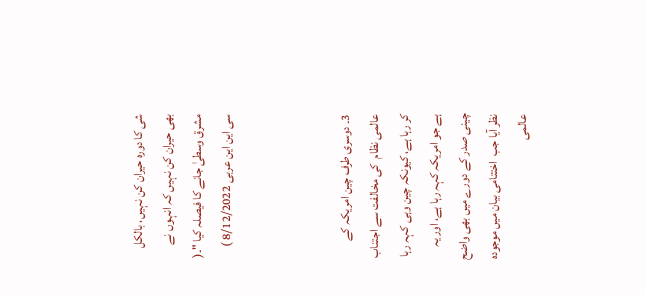شی کا دورہ حیران کن نہیں، بالکل بھی حیران کن نہیں کہ انہوں نے مشرق وسطیٰ جانے کا فیصلہ کیا "۔( سی این این عربی 8/12/2022 )



3۔ دوسری طرف چین امریکہ کے عالمی نظام  کی مخالفت سے اجتناب کر رہا ہے، کیونکہ چین وہی کہہ رہا ہے جو امریکہ کہہ رہا ہے، اور یہ چینی صدر کے دورے میں بھی واضح نظر آیا جب  اختتامی بیان میں موجودہ عالمی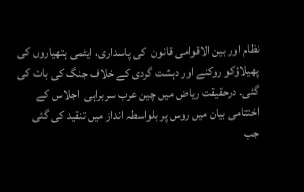نظام اور بین الاقوامی قانون  کی پاسداری، ایٹمی ہتھیاروں کی پھیلاؤکو روکنے اور دہشت گردی کے خلاف جنگ کی بات کی گئی۔ درحقیقت ریاض میں چین عرب سربراہی  اجلاس کے اختتامی بیان میں روس پر بلواسطہ انداز میں تنقید کی گئی جب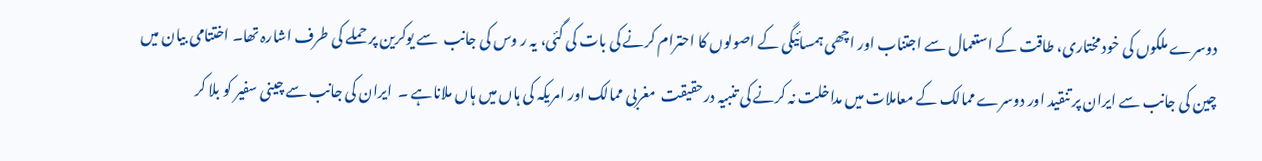دوسرے ملکوں کی خود مختاری، طاقت کے استعمال سے اجتناب اور اچھی ہمسائیگی کے اصولوں کا احترام کرنے کی بات کی گئی، یہ ر وس کی جانب  سے یوکرین پر حملے کی طرف اشارہ تھا۔ اختتامی بیان میں چین کی جانب سے ایران پر تنقید اور دوسرے ممالک کے معاملات میں مداخلت نہ کرنے کی تنبیہ درحقیقت  مغربی ممالک اور امریکہ کی ہاں میں ہاں ملاناہے ۔  ایران کی جانب سے چینی سفیر کو بلا کر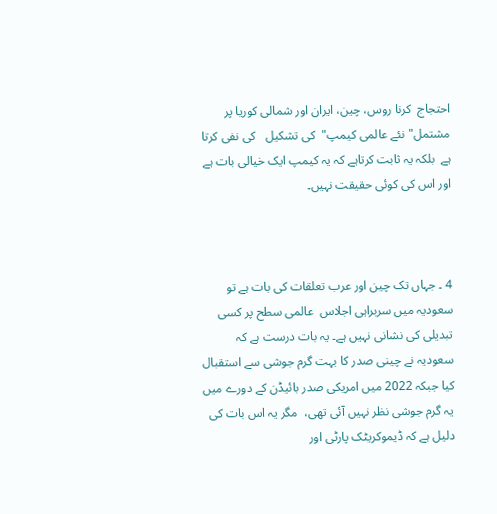احتجاج  کرنا روس، چین، ایران اور شمالی کوریا پر مشتمل"نئے عالمی کیمپ"  کی تشکیل   کی نفی کرتا ہے  بلکہ یہ ثابت کرتاہے کہ یہ کیمپ ایک خیالی بات ہے اور اس کی کوئی حقیقت نہیں۔



4 ۔ جہاں تک چین اور عرب تعلقات کی بات ہے تو سعودیہ میں سربراہی اجلاس  عالمی سطح پر کسی تبدیلی کی نشانی نہیں ہے۔ یہ بات درست ہے کہ سعودیہ نے چینی صدر کا بہت گرم جوشی سے استقبال کیا جبکہ 2022 میں امریکی صدر بائیڈن کے دورے میں یہ گرم جوشی نظر نہیں آئی تھی،  مگر یہ اس بات کی دلیل ہے کہ ڈیموکریٹک پارٹی اور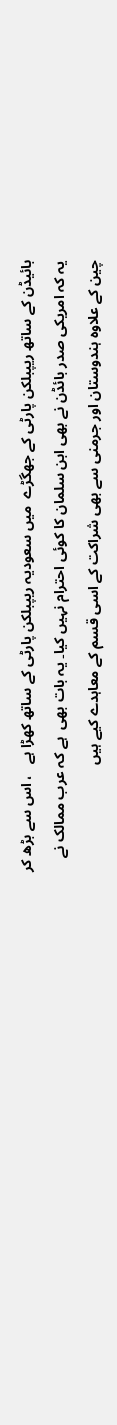بائیڈن کے ساتھ ریپبلکن پارٹی کے جھگڑے  میں سعودیہ ریپبلکن پارٹی کے ساتھ کھڑا ہے   ، اس سے بڑھ کر یہ کہ امریکی صدر بائڈن نے بھی ابن سلمان کا کوئی احترام نہیں کیا۔ یہ بات بھی  ہے کہ عرب ممالک نے چین کے علاوہ ہندوستان اور جرمنی سے بھی شراکت کے اسی قسم کے معاہدے کیے ہیں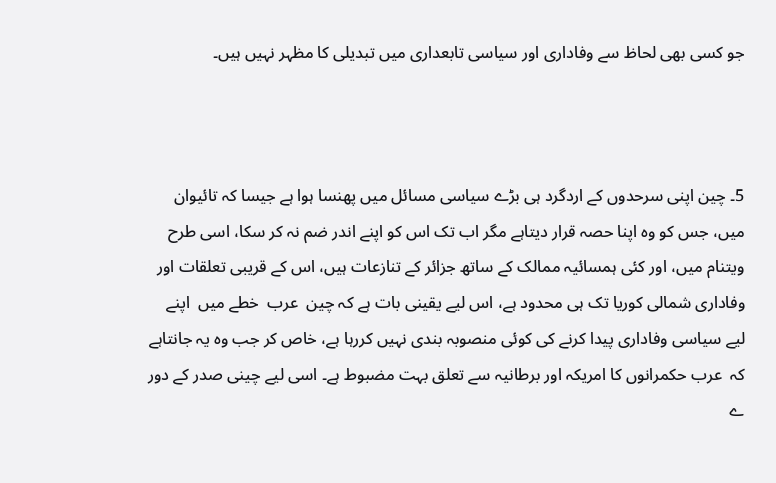جو کسی بھی لحاظ سے وفاداری اور سیاسی تابعداری میں تبدیلی کا مظہر نہیں ہیں۔



5۔ چین اپنی سرحدوں کے اردگرد ہی بڑے سیاسی مسائل میں پھنسا ہوا ہے جیسا کہ تائیوان میں، جس کو وہ اپنا حصہ قرار دیتاہے مگر اب تک اس کو اپنے اندر ضم نہ کر سکا، اسی طرح ویتنام میں، اور کئی ہمسائیہ ممالک کے ساتھ جزائر کے تنازعات ہیں، اس کے قریبی تعلقات اور وفاداری شمالی کوریا تک ہی محدود ہے، اس لیے یقینی بات ہے کہ چین  عرب  خطے میں  اپنے لیے سیاسی وفاداری پیدا کرنے کی کوئی منصوبہ بندی نہیں کررہا ہے، خاص کر جب وہ یہ جانتاہے کہ  عرب حکمرانوں کا امریکہ اور برطانیہ سے تعلق بہت مضبوط ہے۔ اسی لیے چینی صدر کے دور ے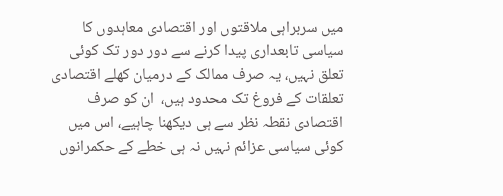میں سربراہی ملاقتوں اور اقتصادی معاہدوں کا سیاسی تابعداری پیدا کرنے سے دور دور تک کوئی تعلق نہیں، یہ صرف ممالک کے درمیان کھلے اقتصادی تعلقات کے فروغ تک محدود ہیں،  ان کو صرف اقتصادی نقطہ نظر سے ہی دیکھنا چاہیے، اس میں کوئی سیاسی عزائم نہیں نہ ہی خطے کے حکمرانوں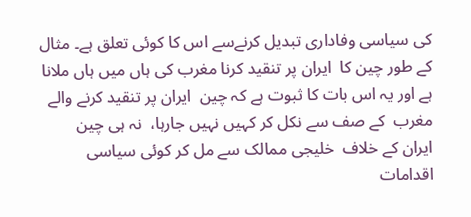کی سیاسی وفاداری تبدیل کرنےسے اس کا کوئی تعلق ہے۔ مثال کے طور چین کا  ایران پر تنقید کرنا مغرب کی ہاں میں ہاں ملانا ہے اور یہ اس بات کا ثبوت ہے کہ چین  ایران پر تنقید کرنے والے مغرب  کے صف سے نکل کر کہیں نہیں جارہا،  نہ ہی چین   ایران کے خلاف  خلیجی ممالک سے مل کر کوئی سیاسی اقدامات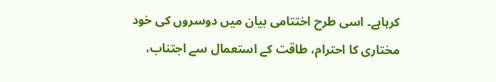کرہاہے۔ اسی طرح اختتامی بیان میں دوسروں کی خود مختاری کا احترام، طاقت کے استعمال سے اجتناب،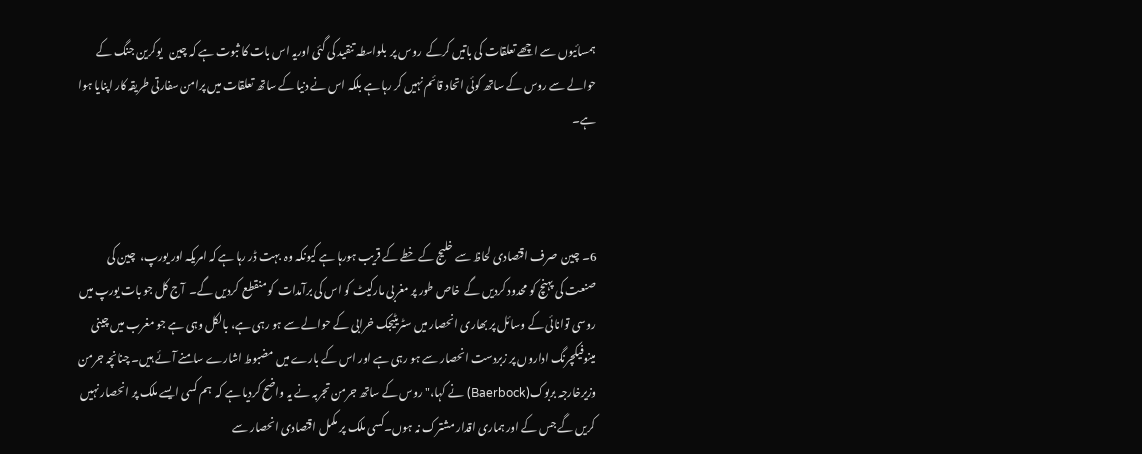ہمسائیوں سے اچھے تعلقات کی باتیں کرکے  روس پر  بلواسطہ تنقید کی گئی اوریہ اس بات کا ثبوت ہے کہ چین   یوکرین جنگ کے حوالے سے روس کے ساتھ کوئی اتحاد قائم نہیں کر رہا ہے بلکہ اس نے دنیا کے ساتھ تعلقات میں پرامن سفارتی طریقہ کار اپنایا ہوا ہے۔



6۔ چین  صرف اقتصادی لحاظ سے خلیج کے خطے کے قریب ہورہا ہے کیونکہ وہ  بہت ڈر رہا ہے کہ امریکہ اور یورپ،  چین کی صنعت کی پہنچ کو محدود کردیں گے  خاص طور پر مغربی مارکیٹ کو اس کی برآمدات  کو منقطع  کردیں گے۔  آج کل جو بات یورپ میں روسی توانائی کے وسائل پر بھاری انحصار میں سٹریٹیجک خرابی کے حوالے سے ہو رہی ہے، بالکل وہی ہے جو مغرب میں چینی مینوفیکچرنگ اداروں پر زبردست انحصار سے ہو رہی ہے اور اس کے بارے میں مضبوط اشارے سامنے آئے ہیں۔ چنانچہ جرمن وزیرخارجہ بربوک(Baerbock) نے کہا،"روس کے ساتھ جرمن تجربہ نے یہ واضح کردیا ہے کہ  ہم کسی ایسے ملک پر انحصار نہیں کریں گے جس کے اور ہماری اقدار مشترک نہ ہوں۔کسی ملک پر مکمل اقتصادی انحصار سے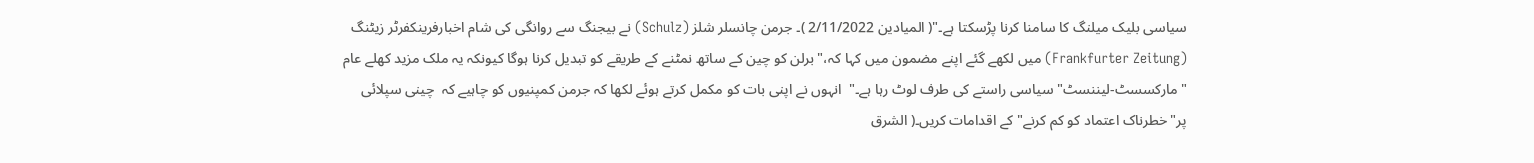سیاسی بلیک میلنگ کا سامنا کرنا پڑسکتا ہے۔"( المیادین 2/11/2022 )۔ جرمن چانسلر شلز (Schulz) نے بیجنگ سے روانگی کی شام اخبارفرینکفرٹر زیٹنگ (Frankfurter Zeitung) میں لکھے گئے اپنے مضمون میں کہا کہ،"برلن کو چین کے ساتھ نمٹنے کے طریقے کو تبدیل کرنا ہوگا کیونکہ یہ ملک مزید کھلے عام "مارکسسٹ-لیننسٹ" سیاسی راستے کی طرف لوٹ رہا ہے۔"  انہوں نے اپنی بات کو مکمل کرتے ہوئے لکھا کہ جرمن کمپنیوں کو چاہیے کہ  چینی سپلائی پر"خطرناک اعتماد کو کم کرنے" کے اقدامات کریں۔( الشرق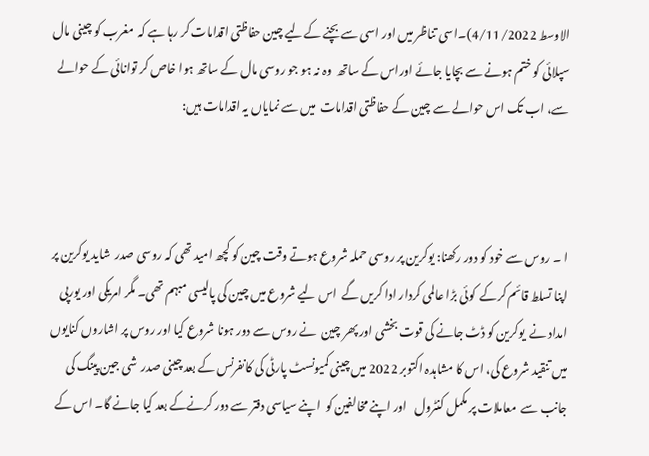الاوسط 4/11/2022)۔اسی تناظر میں اور اسی سے بچنے کےلیے چین حفاظتی اقدامات کر رہا ہے کہ  مغرب کو چینی مال سپلائی کو ختم ہونے سے بچایا جائے اوراس کے ساتھ  وہ نہ ہو جو روسی مال کے ساتھ ہوا خاص کر توانائی کے حوالے سے، اب تک اس حوالے سے چین کے حفاظتی اقدامات  میں سے نمایاں یہ اقدامات ہیں:



ا ۔ روس سے خود کو دور رکھنا: یوکرین پر روسی حملہ شروع ہوتے وقت چین کو کچھ امید تھی کہ روسی صدر  شاید یوکرین پر اپنا تسلط قائم کرکے  کوئی بڑا عالمی کردار ادا کریں گے  اس لیے شروع میں چین کی پالیسی مبہم تھی۔ مگر امریکی اور یورپی امداد نے  یوکرین کو ڈٹ جانے کی قوت بخشی اور پھر چین  نے روس سے دور ہونا شروع کیا اور روس پر اشاروں کنایوں میں تنقید شروع کی، اس کا مشاہدہ اکتوبر 2022 میں چینی کمیونسٹ پارٹی کی کانفرنس کے بعد چینی صدر  شی جین پینگ کی جانب سے  معاملات پر مکمل کنٹرول   اور اپنے مخالفین کو  اپنے سیاسی دفتر سے دور کرنےکے بعد کیا جانے گا۔ اس کے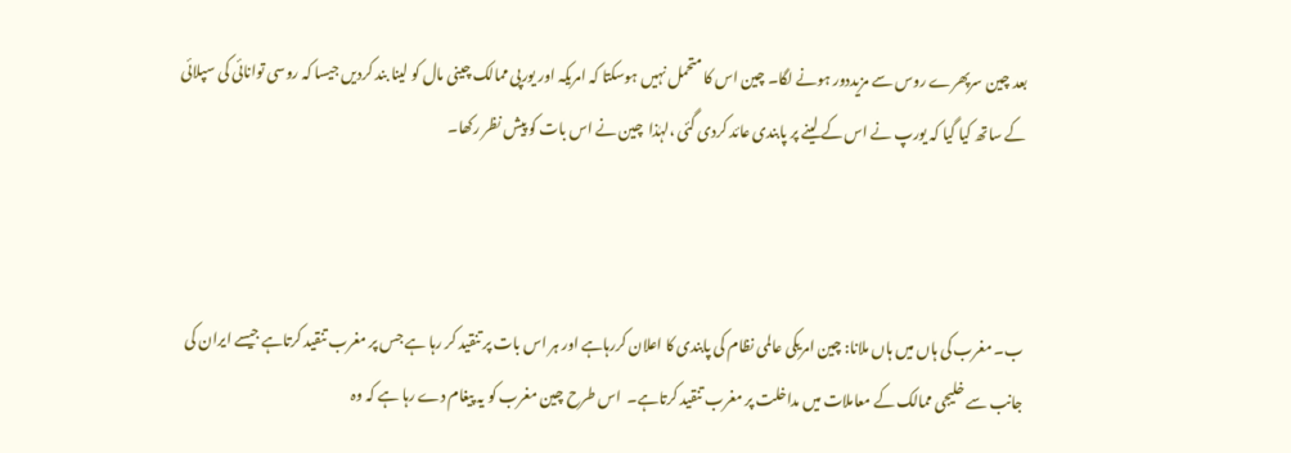بعد چین سرپھرے روس سے مزیددور ہونے لگا۔ چین اس کا متحمل نہیں ہوسکتا کہ امریکہ اور یورپی ممالک چینی مال کو لینا بند کردیں جیسا کہ روسی توانائی کی سپلائی کے ساتھ کیا گیا کہ یورپ نے اس کے لینے پر پابندی عائد کردی گئی ،لہٰذا  چین نے اس بات کو پیش نظر رکھا۔



ب۔ مغرب کی ہاں میں ہاں ملانا: چین امریکی عالمی نظام کی پابندی کا اعلان کررہاہے اور ہر اس بات پر تنقید کر رہا ہے جس پر مغرب تنقید کرتاہے جیسے ایران کی جانب سے خلیجی ممالک کے معاملات میں مداخلت پر مغرب تنقید کرتاہے۔  اس طرح چین مغرب کو یہ پیغام دے رہا ہے کہ وہ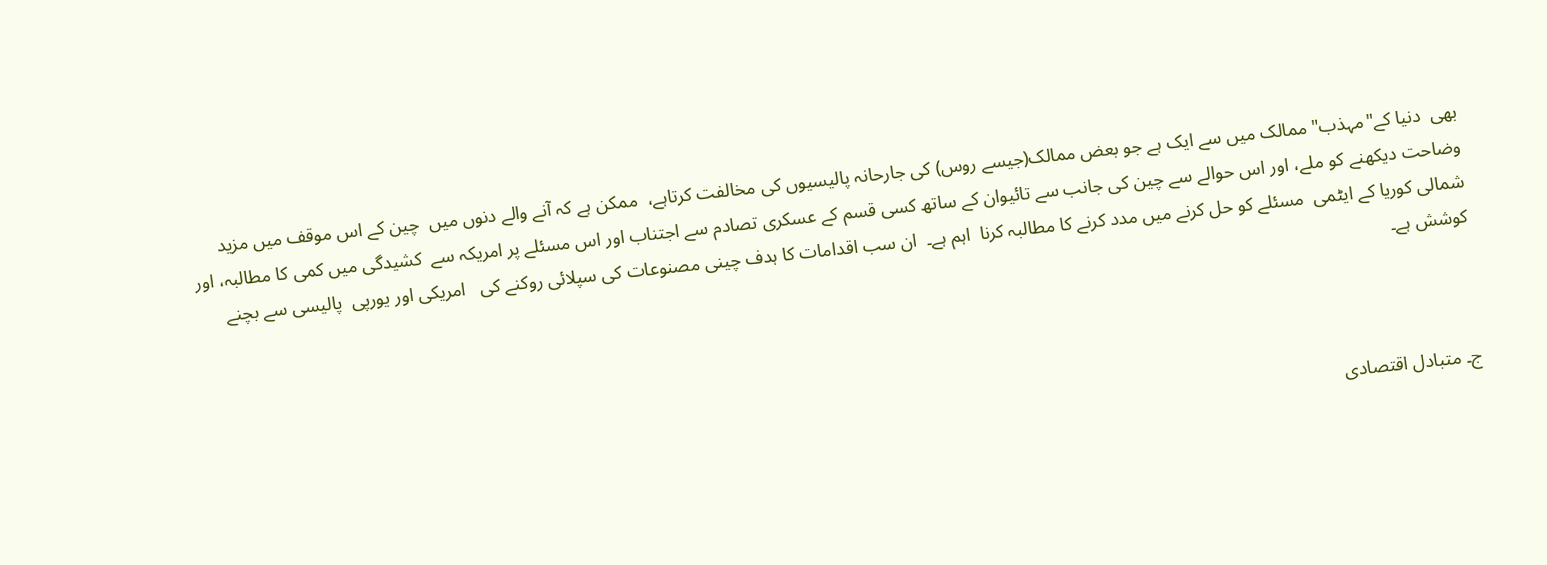بھی  دنیا کے"مہذب" ممالک میں سے ایک ہے جو بعض ممالک(جیسے روس) کی جارحانہ پالیسیوں کی مخالفت کرتاہے،  ممکن ہے کہ آنے والے دنوں میں  چین کے اس موقف میں مزید وضاحت دیکھنے کو ملے، اور اس حوالے سے چین کی جانب سے تائیوان کے ساتھ کسی قسم کے عسکری تصادم سے اجتناب اور اس مسئلے پر امریکہ سے  کشیدگی میں کمی کا مطالبہ، اور شمالی کوریا کے ایٹمی  مسئلے کو حل کرنے میں مدد کرنے کا مطالبہ کرنا  اہم ہے۔  ان سب اقدامات کا ہدف چینی مصنوعات کی سپلائی روکنے کی   امریکی اور یورپی  پالیسی سے بچنے کوشش ہے۔



ج۔ متبادل اقتصادی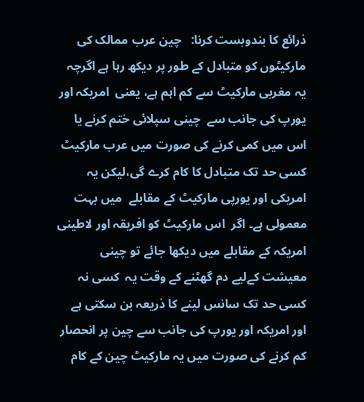ذرائع کا بندوبست کرنا:   چین عرب ممالک کی مارکیٹوں کو متبادل کے طور پر دیکھ رہا ہے اگرچہ یہ مغربی مارکیٹ سے کم اہم ہے، یعنی  امریکہ اور یورپ کی جانب سے  چینی سپلائی ختم کرنے یا اس میں کمی کرنے کی صورت میں عرب مارکیٹ کسی حد تک متبادل کا کام کرے گی،لیکن یہ امریکی اور یورپی مارکیٹ کے مقابلے  میں بہت معمولی ہے۔ اگر  اس مارکیٹ کو افریقہ اور لاطینی امریکہ کے مقابلے میں دیکھا جائے تو چینی  معیشت کےلیے دم گھٹنے کے وقت یہ  کسی نہ کسی حد تک سانس لینے کا ذریعہ بن سکتی ہے اور امریکہ اور یورپ کی جانب سے چین پر انحصار کم کرنے کی صورت میں یہ مارکیٹ چین کے کام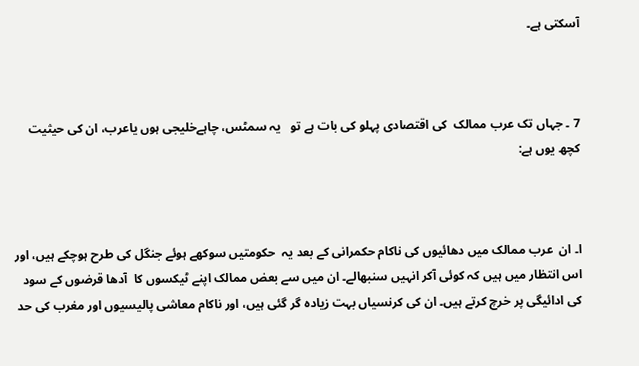آسکتی ہے۔



7 ۔ جہاں تک عرب ممالک  کی اقتصادی پہلو کی بات ہے تو   یہ سمٹس، چاہےخلیجی ہوں یاعرب، ان کی حیثیت کچھ یوں ہے:



ا۔ ان  عرب ممالک میں دھائیوں کی ناکام حکمرانی کے بعد یہ  حکومتیں سوکھے ہوئے جنگل کی طرح ہوچکے ہیں، اور اس انتظار میں ہیں کہ کوئی آکر انہیں سنبھالے۔ ان میں سے بعض ممالک اپنے ٹیکسوں کا  آدھا قرضوں کے سود کی ادائیگی پر خرچ کرتے ہیں۔ ان کی کرنسیاں بہت زیادہ گر گئی ہیں، اور ناکام معاشی پالیسیوں اور مغرب کی حد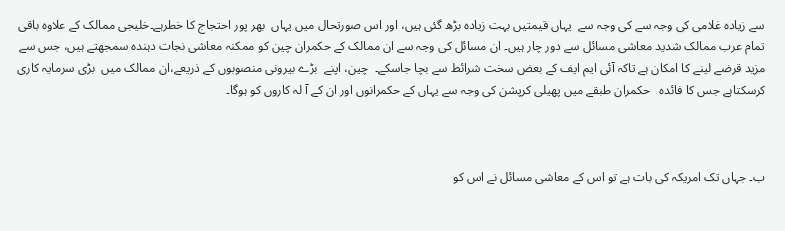سے زیادہ غلامی کی وجہ سے کی وجہ سے  یہاں قیمتیں بہت زیادہ بڑھ گئی ہیں، اور اس صورتحال میں یہاں  بھر پور احتجاج کا خطرہے۔خلیجی ممالک کے علاوہ باقی تمام عرب ممالک شدید معاشی مسائل سے دور چار ہیں۔ ان مسائل کی وجہ سے ان ممالک کے حکمران چین کو ممکنہ معاشی نجات دہندہ سمجھتے ہیں، جس سے مزید قرضے لینے کا امکان ہے تاکہ آئی ایم ایف کے بعض سخت شرائط سے بچا جاسکے۔  چین، اپنے  بڑے بیرونی منصوبوں کے ذریعے،ان ممالک میں  بڑی سرمایہ کاری کرسکتاہے جس کا فائدہ   حکمران طبقے میں پھیلی کرپشن کی وجہ سے یہاں کے حکمرانوں اور ان کے آ لہ کاروں کو ہوگا۔



ب۔ جہاں تک امریکہ کی بات ہے تو اس کے معاشی مسائل نے اس کو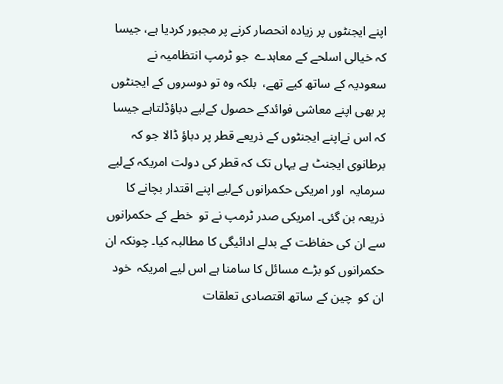اپنے ایجنٹوں پر زیادہ انحصار کرنے پر مجبور کردیا ہے، جیسا کہ خیالی اسلحے کے معاہدے  جو ٹرمپ انتظامیہ نے سعودیہ کے ساتھ کیے تھے،  بلکہ وہ تو دوسروں کے ایجنٹوں پر بھی اپنے معاشی فوائدکے حصول کےلیے دباؤڈلتاہے جیسا کہ اس نےاپنے ایجنٹوں کے ذریعے قطر پر دباؤ ڈالا جو کہ برطانوی ایجنٹ ہے یہاں تک کہ قطر کی دولت امریکہ کےلیے سرمایہ  اور امریکی حکمرانوں کےلیے اپنے اقتدار بچانے کا ذریعہ بن گئی۔ امریکی صدر ٹرمپ نے تو  خطے کے حکمرانوں سے ان کی حفاظت کے بدلے ادائیگی کا مطالبہ کیا۔ چونکہ ان حکمرانوں کو بڑے مسائل کا سامنا ہے اس لیے امریکہ  خود ان کو  چین کے ساتھ اقتصادی تعلقات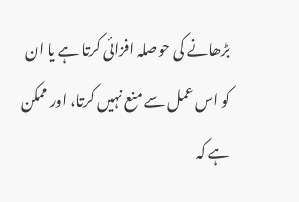بڑھانے کی حوصلہ افزائی کرتا ہے یا ان کو اس عمل سے منع نہیں کرتا، اور ممکن ہے کہ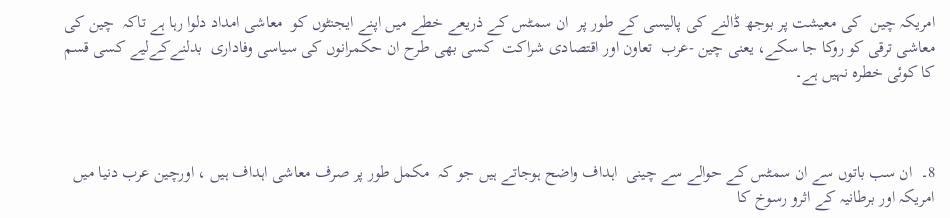امریکہ چین  کی معیشت پر بوجھ ڈالنے کی پالیسی کے طور پر  ان سمٹس کے ذریعے خطے میں اپنے ایجنٹوں کو  معاشی امداد دلوا رہا ہے تاکہ  چین کی معاشی ترقی کو روکا جا سکے، یعنی چین -عرب  تعاون اور اقتصادی شراکت  کسی بھی طرح ان حکمرانوں کی سیاسی وفاداری  بدلنےکےلیے کسی قسم کا کوئی خطرہ نہیں ہے۔



8۔  ان سب باتوں سے ان سمٹس کے حوالے سے چینی  اہداف واضح ہوجاتے ہیں جو کہ  مکمل طور پر صرف معاشی اہداف ہیں ، اورچین عرب دنیا میں امریکہ اور برطانیہ کے اثرو رسوخ کا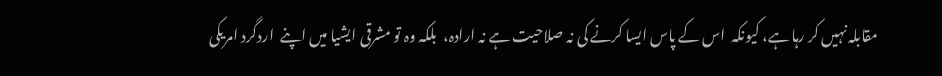مقابلہ نہیں کر رہا ہے، کیونکہ  اس کے پاس ایسا کرنے کی نہ صلاحیت ہے نہ ارادہ،  بلکہ وہ تو مشرقی ایشیا میں اپنے  اردگرد امریکی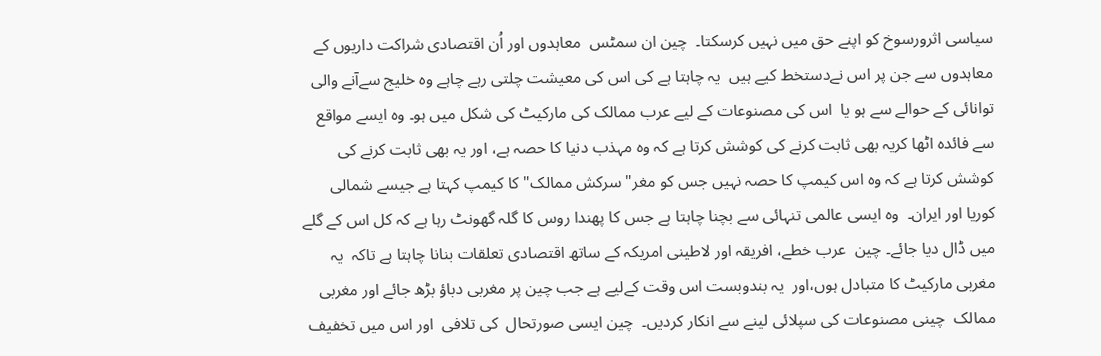سیاسی اثرورسوخ کو اپنے حق میں نہیں کرسکتا۔  چین ان سمٹس  معاہدوں اور اُن اقتصادی شراکت داریوں کے معاہدوں سے جن پر اس نےدستخط کیے ہیں  یہ چاہتا ہے کی اس کی معیشت چلتی رہے چاہے وہ خلیج سےآنے والی توانائی کے حوالے سے ہو یا  اس کی مصنوعات کے لیے عرب ممالک کی مارکیٹ کی شکل میں ہو۔ وہ ایسے مواقع سے فائدہ اٹھا کریہ بھی ثابت کرنے کی کوشش کرتا ہے کہ وہ مہذب دنیا کا حصہ ہے، اور یہ بھی ثابت کرنے کی کوشش کرتا ہے کہ وہ اس کیمپ کا حصہ نہیں جس کو مغر" سرکش ممالک" کا کیمپ کہتا ہے جیسے شمالی کوریا اور ایران۔  وہ ایسی عالمی تنہائی سے بچنا چاہتا ہے جس کا پھندا روس کا گلہ گھونٹ رہا ہے کہ کل اس کے گلے میں ڈال دیا جائے۔ چین  عرب خطے، افریقہ اور لاطینی امریکہ کے ساتھ اقتصادی تعلقات بنانا چاہتا ہے تاکہ  یہ مغربی مارکیٹ کا متبادل ہوں،اور  یہ بندوبست اس وقت کےلیے ہے جب چین پر مغربی دباؤ بڑھ جائے اور مغربی ممالک  چینی مصنوعات کی سپلائی لینے سے انکار کردیں۔  چین ایسی صورتحال  کی تلافی  اور اس میں تخفیف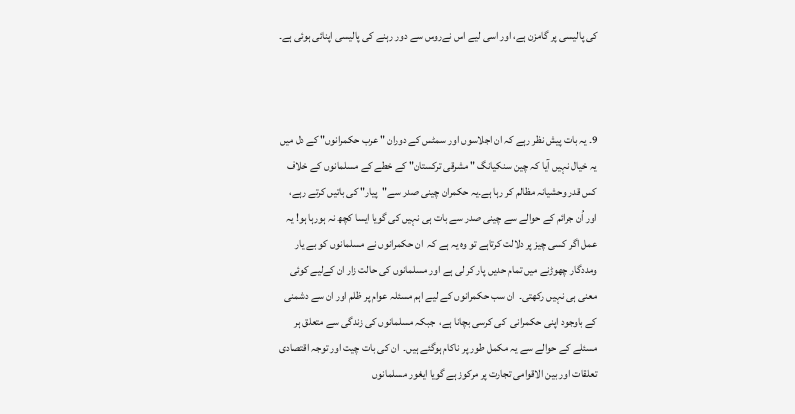کی پالیسی پر گامزن ہے، اور اسی لیے اس نےروس سے دور رہنے کی پالیسی اپنائی ہوئی ہے۔



9۔ یہ بات پیش نظر رہے کہ ان اجلاسوں اور سمٹس کے دوران " عرب حکمرانوں" کے دل میں یہ خیال نہیں آیا کہ چین سنکیانگ " مشرقی ترکستان" کے خطے کے مسلمانوں کے خلاف کس قدر وحشیانہ مظالم کر رہا ہے۔یہ حکمران چینی صدر سے"پیار" کی باتیں کرتے رہے، اور اُن جرائم کے حوالے سے چینی صدر سے بات ہی نہیں کی گویا ایسا کچھ نہ ہورہا ہو! یہ عمل اگر کسی چیز پر دلالت کرتاہے تو وہ یہ ہے کہ  ان حکمرانوں نے مسلمانوں کو بے یار ومددگار چھوڑنے میں تمام حدیں پار کر لی ہے اور مسلمانوں کی حالت زار ان کےلیے کوئی معنی ہی نہیں رکھتی۔  ان سب حکمرانوں کے لیے اہم مسئلہ عوام پر ظلم اور ان سے دشمنی کے باوجود اپنی حکمرانی  کی کرسی بچانا ہے،  جبکہ مسلمانوں کی زندگی سے متعلق ہر مسئلے کے حوالے سے یہ مکمل طور پر ناکام ہوگئے ہیں۔  ان کی بات چیت اور توجہ اقتصادی تعلقات اور بین الاقوامی تجارت پر مرکوز ہے گویا ایغور مسلمانوں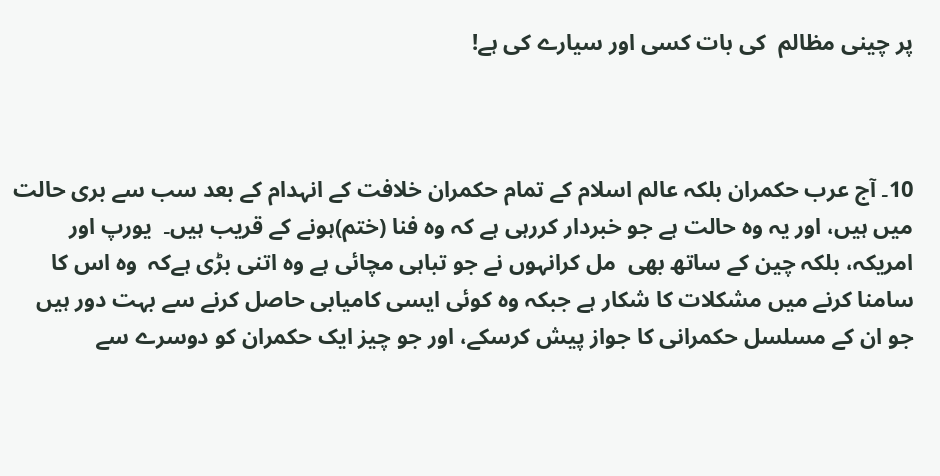پر چینی مظالم  کی بات کسی اور سیارے کی ہے!



10۔ آج عرب حکمران بلکہ عالم اسلام کے تمام حکمران خلافت کے انہدام کے بعد سب سے بری حالت میں ہیں، اور یہ وہ حالت ہے جو خبردار کررہی ہے کہ وہ فنا (ختم)ہونے کے قریب ہیں۔  یورپ اور امریکہ، بلکہ چین کے ساتھ بھی  مل کرانہوں نے جو تباہی مچائی ہے وہ اتنی بڑی ہےکہ  وہ اس کا سامنا کرنے میں مشکلات کا شکار ہے جبکہ وہ کوئی ایسی کامیابی حاصل کرنے سے بہت دور ہیں جو ان کے مسلسل حکمرانی کا جواز پیش کرسکے، اور جو چیز ایک حکمران کو دوسرے سے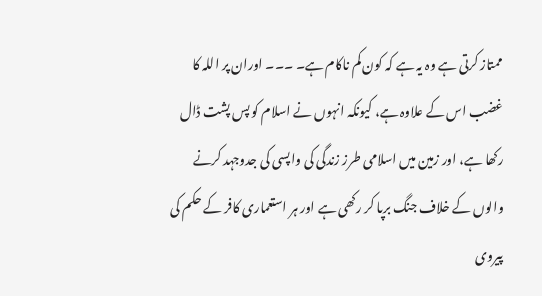ممتاز کرتی ہے وہ یہ ہے کہ کون کم ناکام ہے۔ ۔۔۔ اوران پر اللہ کا غضب اس کے علاوہ ہے، کیونکہ انہوں نے اسلام کو پس پشت ڈال رکھا ہے، اور زمین میں اسلامی طرز زندگی کی واپسی کی جدوجہد کرنے والوں کے خلاف جنگ برپا کر رکھی ہے اور ہر استعماری کافر کے حکم کی پیروی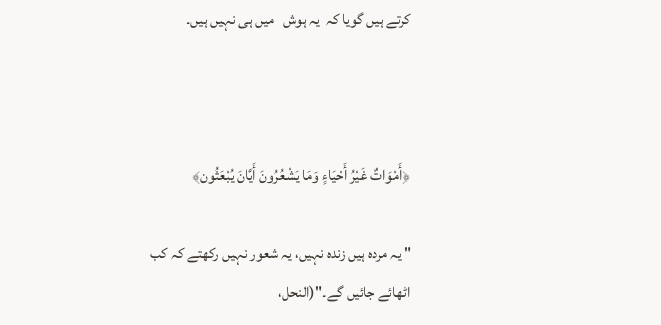کرتے ہیں گویا کہ  یہ ہوش   میں ہی نہیں ہیں۔



﴿أَمْوَاتٌ غَيْرُ أَحْيَاءٍ وَمَا يَشْعُرُونَ أَيَّانَ يُبْعَثُون﴾

" یہ مردہ ہیں زندہ نہیں، یہ شعور نہیں رکھتے کہ کب اٹھائے جائیں گے۔"(النحل،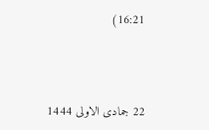16:21)



22 جمادی الاولی 1444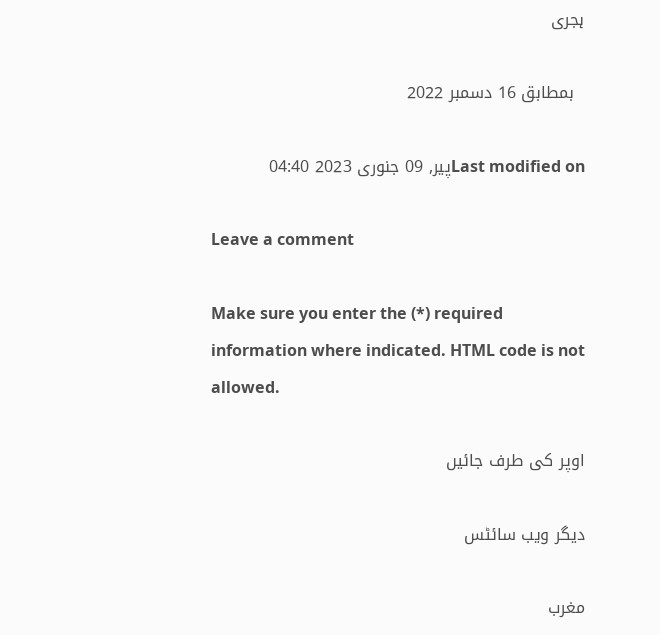ہجری

  بمطابق 16 دسمبر 2022

Last modified onپیر, 09 جنوری 2023 04:40

Leave a comment

Make sure you enter the (*) required information where indicated. HTML code is not allowed.

اوپر کی طرف جائیں

دیگر ویب سائٹس

مغرب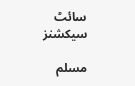سائٹ سیکشنز

مسلم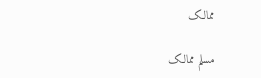ممالک

مسلم ممالک